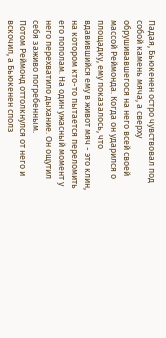Падая, Бьюкенен остро чувствовал под собой камень мяча, а сверху обрушивавшегося на него всей своей массой Реймонда. Когда он ударился о площадку, ему показалось, что вдавившийся ему в живот мяч - это клин, на котором кто-то пытается переломить его пополам. На один ужасный момент у него перехватило дыхание. Он ощутил себя заживо погребенным.
Потом Реймонд оттолкнулся от него и вскочил, а Бьюкенен сполз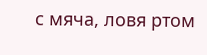с мяча, ловя ртом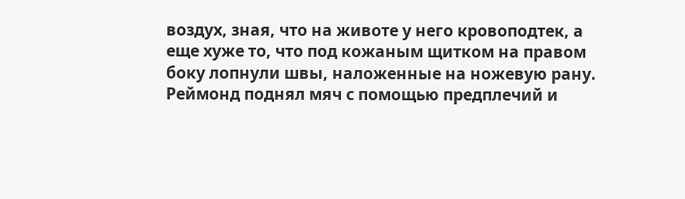воздух, зная, что на животе у него кровоподтек, а еще хуже то, что под кожаным щитком на правом боку лопнули швы, наложенные на ножевую рану.
Реймонд поднял мяч с помощью предплечий и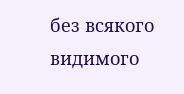без всякого видимого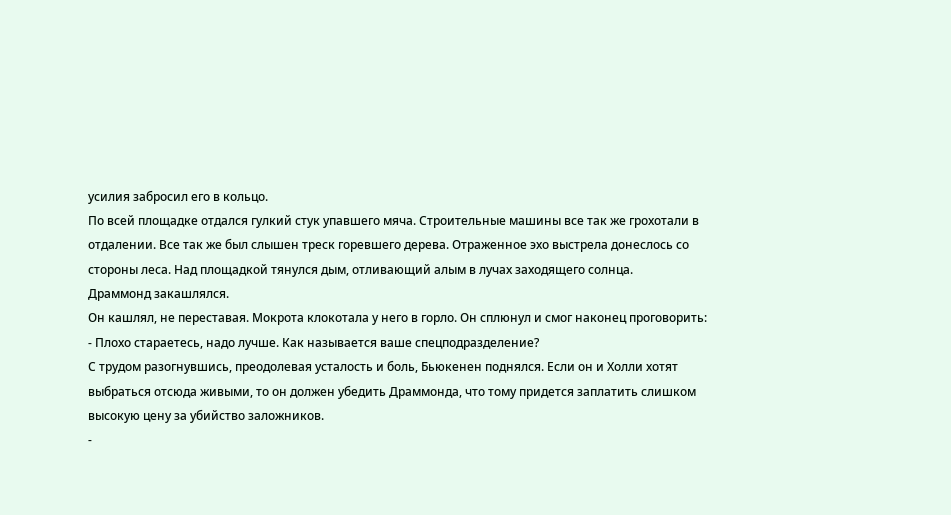усилия забросил его в кольцо.
По всей площадке отдался гулкий стук упавшего мяча. Строительные машины все так же грохотали в отдалении. Все так же был слышен треск горевшего дерева. Отраженное эхо выстрела донеслось со стороны леса. Над площадкой тянулся дым, отливающий алым в лучах заходящего солнца.
Драммонд закашлялся.
Он кашлял, не переставая. Мокрота клокотала у него в горло. Он сплюнул и смог наконец проговорить:
- Плохо стараетесь, надо лучше. Как называется ваше спецподразделение?
С трудом разогнувшись, преодолевая усталость и боль, Бьюкенен поднялся. Если он и Холли хотят выбраться отсюда живыми, то он должен убедить Драммонда, что тому придется заплатить слишком высокую цену за убийство заложников.
-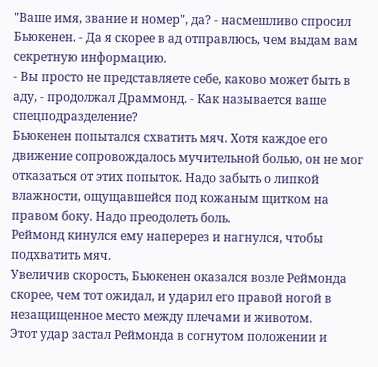"Ваше имя, звание и номер", да? - насмешливо спросил Бьюкенен. - Да я скорее в ад отправлюсь, чем выдам вам секретную информацию.
- Вы просто не представляете себе, каково может быть в аду, - продолжал Драммонд. - Как называется ваше спецподразделение?
Бьюкенен попытался схватить мяч. Хотя каждое его движение сопровождалось мучительной болью, он не мог отказаться от этих попыток. Надо забыть о липкой влажности, ощущавшейся под кожаным щитком на правом боку. Надо преодолеть боль.
Реймонд кинулся ему наперерез и нагнулся, чтобы подхватить мяч.
Увеличив скорость, Бьюкенен оказался возле Реймонда скорее, чем тот ожидал, и ударил его правой ногой в незащищенное место между плечами и животом.
Этот удар застал Реймонда в согнутом положении и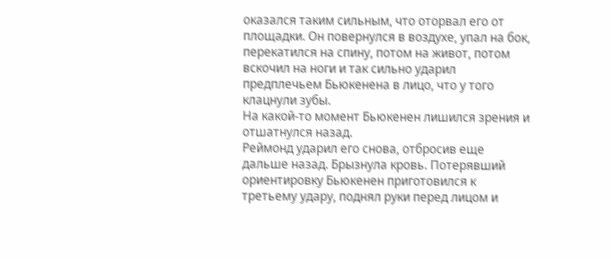оказался таким сильным, что оторвал его от площадки. Он повернулся в воздухе, упал на бок, перекатился на спину, потом на живот, потом вскочил на ноги и так сильно ударил предплечьем Бьюкенена в лицо, что у того клацнули зубы.
На какой-то момент Бьюкенен лишился зрения и отшатнулся назад.
Реймонд ударил его снова, отбросив еще дальше назад. Брызнула кровь. Потерявший ориентировку Бьюкенен приготовился к третьему удару, поднял руки перед лицом и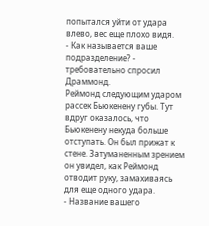попытался уйти от удара влево, вес еще плохо видя.
- Как называется ваше подразделение? - требовательно спросил Драммонд.
Реймонд следующим ударом рассек Бьюкенену губы. Тут вдруг оказалось, что Бьюкенену некуда больше отступать. Он был прижат к стене. Затуманенным зрением он увидел, как Реймонд отводит руку, замахиваясь для еще одного удара.
- Название вашего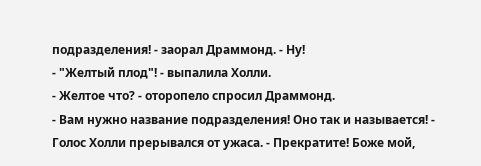подразделения! - заорал Драммонд. - Ну!
- "Желтый плод"! - выпалила Холли.
- Желтое что? - оторопело спросил Драммонд.
- Вам нужно название подразделения! Оно так и называется! - Голос Холли прерывался от ужаса. - Прекратите! Боже мой,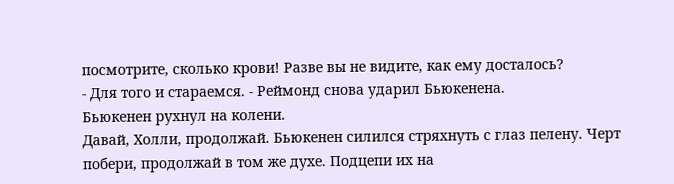посмотрите, сколько крови! Разве вы не видите, как ему досталось?
- Для того и стараемся. - Реймонд снова ударил Бьюкенена.
Бьюкенен рухнул на колени.
Давай, Холли, продолжай. Бьюкенен силился стряхнуть с глаз пелену. Черт побери, продолжай в том же духе. Подцепи их на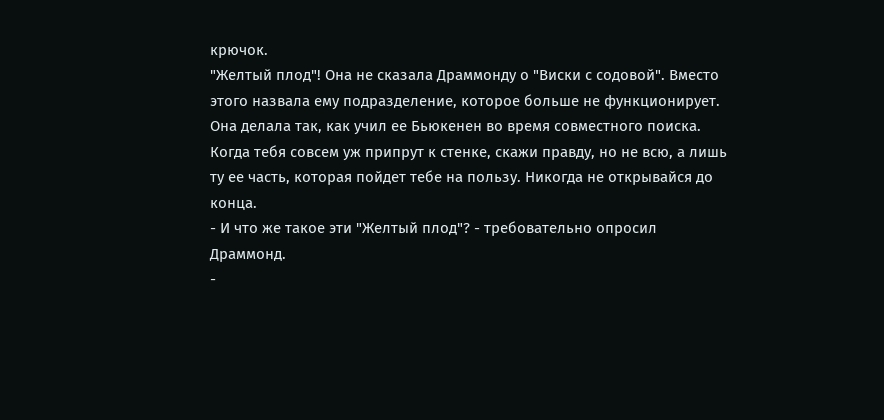крючок.
"Желтый плод"! Она не сказала Драммонду о "Виски с содовой". Вместо этого назвала ему подразделение, которое больше не функционирует. Она делала так, как учил ее Бьюкенен во время совместного поиска. Когда тебя совсем уж припрут к стенке, скажи правду, но не всю, а лишь ту ее часть, которая пойдет тебе на пользу. Никогда не открывайся до конца.
- И что же такое эти "Желтый плод"? - требовательно опросил Драммонд.
-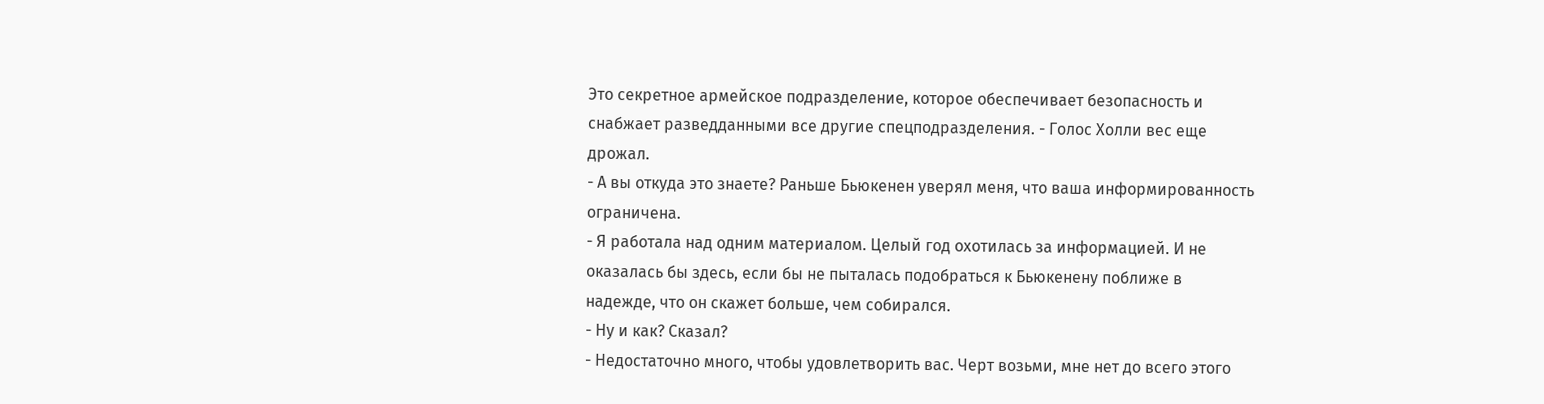Это секретное армейское подразделение, которое обеспечивает безопасность и снабжает разведданными все другие спецподразделения. - Голос Холли вес еще дрожал.
- А вы откуда это знаете? Раньше Бьюкенен уверял меня, что ваша информированность ограничена.
- Я работала над одним материалом. Целый год охотилась за информацией. И не оказалась бы здесь, если бы не пыталась подобраться к Бьюкенену поближе в надежде, что он скажет больше, чем собирался.
- Ну и как? Сказал?
- Недостаточно много, чтобы удовлетворить вас. Черт возьми, мне нет до всего этого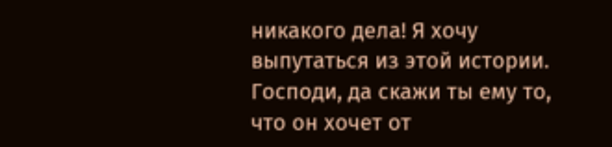никакого дела! Я хочу выпутаться из этой истории. Господи, да скажи ты ему то, что он хочет от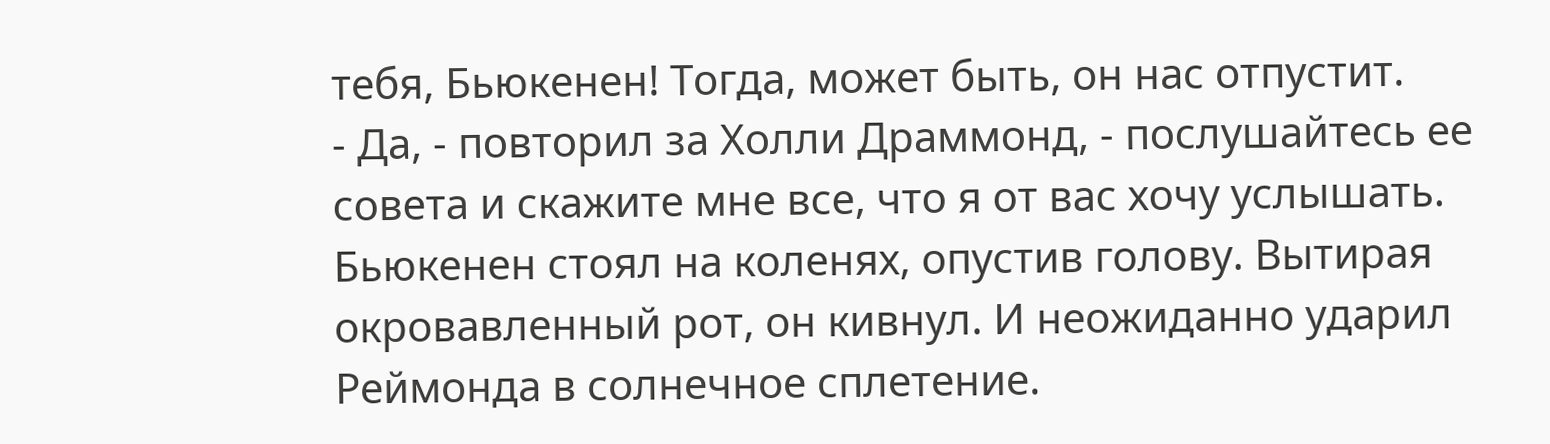тебя, Бьюкенен! Тогда, может быть, он нас отпустит.
- Да, - повторил за Холли Драммонд, - послушайтесь ее совета и скажите мне все, что я от вас хочу услышать.
Бьюкенен стоял на коленях, опустив голову. Вытирая окровавленный рот, он кивнул. И неожиданно ударил Реймонда в солнечное сплетение.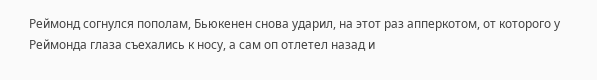Реймонд согнулся пополам, Бьюкенен снова ударил, на этот раз апперкотом, от которого у Реймонда глаза съехались к носу, а сам оп отлетел назад и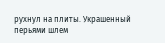рухнул на плиты. Украшенный перьями шлем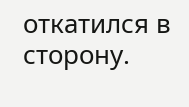откатился в сторону.